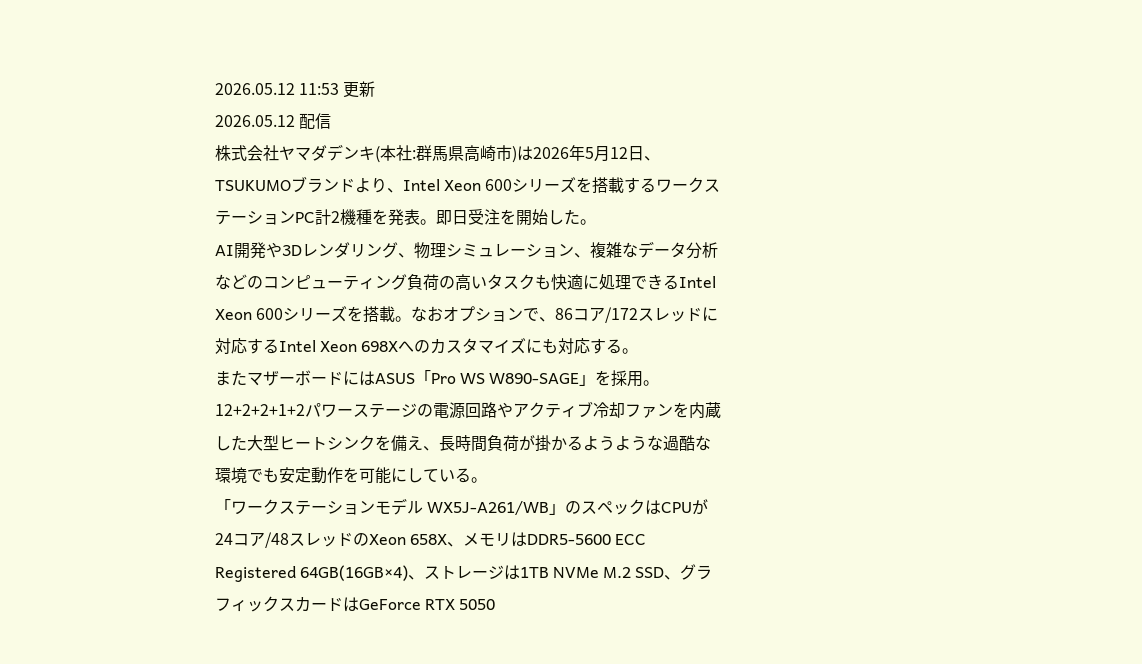2026.05.12 11:53 更新
2026.05.12 配信
株式会社ヤマダデンキ(本社:群馬県高崎市)は2026年5月12日、TSUKUMOブランドより、Intel Xeon 600シリーズを搭載するワークステーションPC計2機種を発表。即日受注を開始した。
AI開発や3Dレンダリング、物理シミュレーション、複雑なデータ分析などのコンピューティング負荷の高いタスクも快適に処理できるIntel Xeon 600シリーズを搭載。なおオプションで、86コア/172スレッドに対応するIntel Xeon 698Xへのカスタマイズにも対応する。
またマザーボードにはASUS「Pro WS W890-SAGE」を採用。12+2+2+1+2パワーステージの電源回路やアクティブ冷却ファンを内蔵した大型ヒートシンクを備え、長時間負荷が掛かるようような過酷な環境でも安定動作を可能にしている。
「ワークステーションモデル WX5J-A261/WB」のスペックはCPUが24コア/48スレッドのXeon 658X、メモリはDDR5-5600 ECC Registered 64GB(16GB×4)、ストレージは1TB NVMe M.2 SSD、グラフィックスカードはGeForce RTX 5050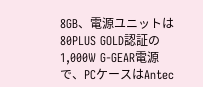8GB、電源ユニットは80PLUS GOLD認証の1,000W G-GEAR電源で、PCケースはAntec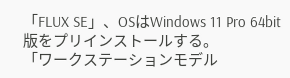「FLUX SE」、OSはWindows 11 Pro 64bit版をプリインストールする。
「ワークステーションモデル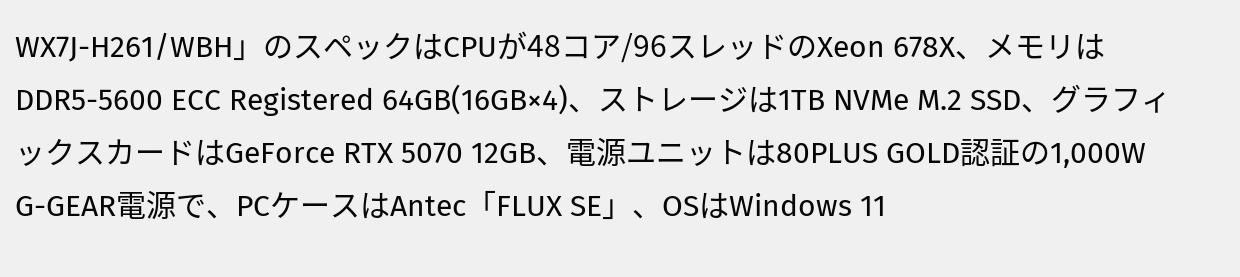WX7J-H261/WBH」のスペックはCPUが48コア/96スレッドのXeon 678X、メモリはDDR5-5600 ECC Registered 64GB(16GB×4)、ストレージは1TB NVMe M.2 SSD、グラフィックスカードはGeForce RTX 5070 12GB、電源ユニットは80PLUS GOLD認証の1,000W G-GEAR電源で、PCケースはAntec「FLUX SE」、OSはWindows 11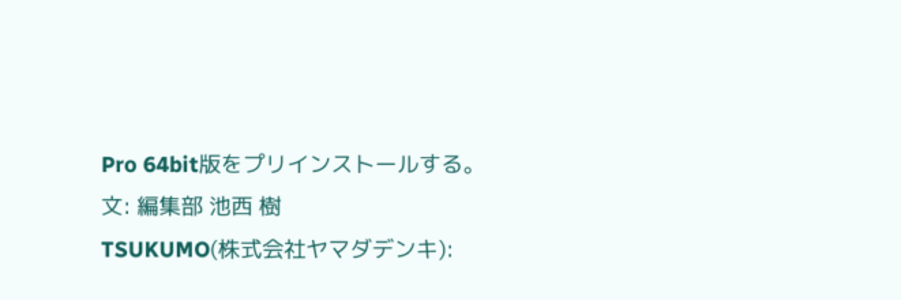Pro 64bit版をプリインストールする。
文: 編集部 池西 樹
TSUKUMO(株式会社ヤマダデンキ):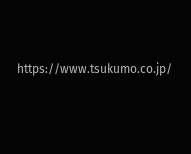https://www.tsukumo.co.jp/